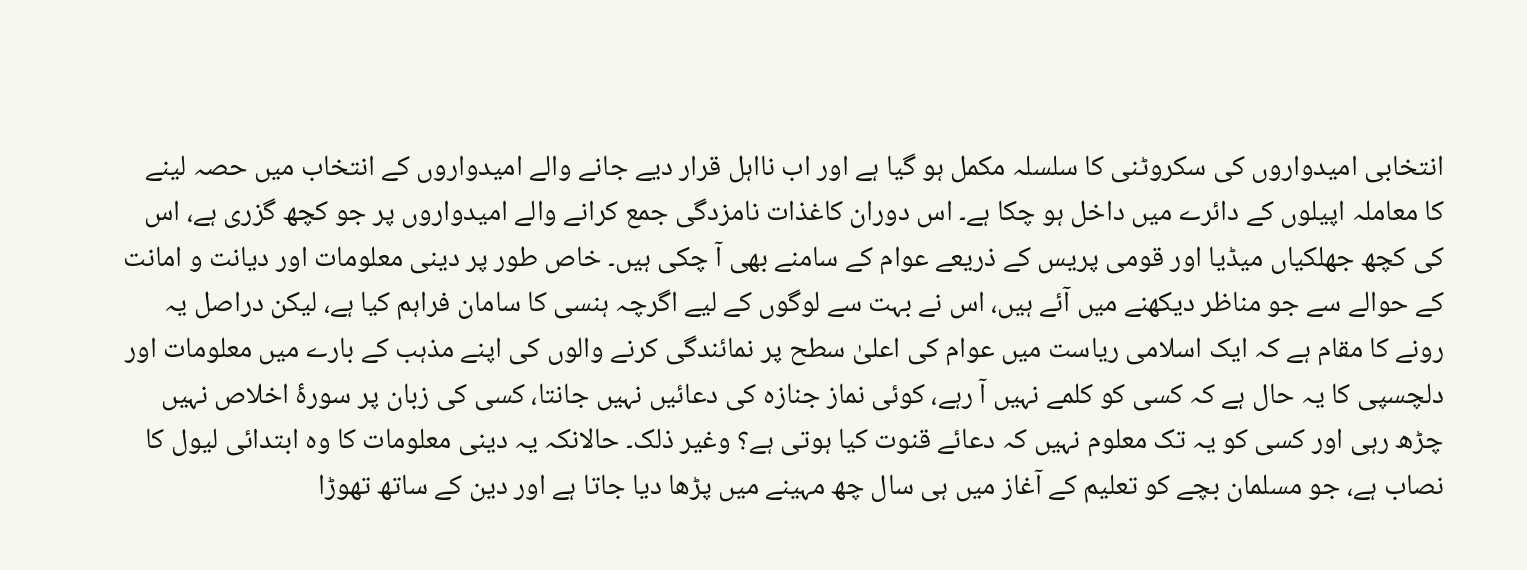انتخابی امیدواروں کی سکروٹنی کا سلسلہ مکمل ہو گیا ہے اور اب نااہل قرار دیے جانے والے امیدواروں کے انتخاب میں حصہ لینے کا معاملہ اپیلوں کے دائرے میں داخل ہو چکا ہے۔ اس دوران کاغذات نامزدگی جمع کرانے والے امیدواروں پر جو کچھ گزری ہے، اس کی کچھ جھلکیاں میڈیا اور قومی پریس کے ذریعے عوام کے سامنے بھی آ چکی ہیں۔ خاص طور پر دینی معلومات اور دیانت و امانت کے حوالے سے جو مناظر دیکھنے میں آئے ہیں، اس نے بہت سے لوگوں کے لیے اگرچہ ہنسی کا سامان فراہم کیا ہے، لیکن دراصل یہ رونے کا مقام ہے کہ ایک اسلامی ریاست میں عوام کی اعلیٰ سطح پر نمائندگی کرنے والوں کی اپنے مذہب کے بارے میں معلومات اور دلچسپی کا یہ حال ہے کہ کسی کو کلمے نہیں آ رہے، کوئی نماز جنازہ کی دعائیں نہیں جانتا، کسی کی زبان پر سورۂ اخلاص نہیں چڑھ رہی اور کسی کو یہ تک معلوم نہیں کہ دعائے قنوت کیا ہوتی ہے؟ وغیر ذلک۔ حالانکہ یہ دینی معلومات کا وہ ابتدائی لیول کا نصاب ہے، جو مسلمان بچے کو تعلیم کے آغاز میں ہی سال چھ مہینے میں پڑھا دیا جاتا ہے اور دین کے ساتھ تھوڑا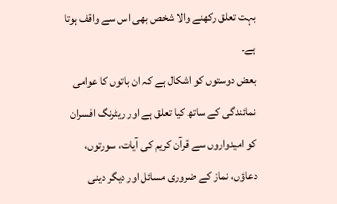بہت تعلق رکھنے والا شخص بھی اس سے واقف ہوتا ہے۔
بعض دوستوں کو اشکال ہے کہ ان باتوں کا عوامی نمائندگی کے ساتھ کیا تعلق ہے اور ریٹرنگ افسران کو امیدواروں سے قرآن کریم کی آیات، سورتوں، دعاؤں، نماز کے ضروری مسائل اور دیگر دینی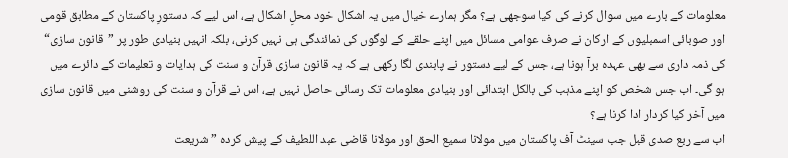معلومات کے بارے میں سوال کرنے کی کیا سوجھی ہے؟ مگر ہمارے خیال میں یہ اشکال خود محلِ اشکال ہے، اس لیے کہ دستورِ پاکستان کے مطابق قومی اور صوبائی اسمبلیوں کے ارکان نے صرف عوامی مسائل میں اپنے حلقے کے لوگوں کی نمائندگی ہی نہیں کرنی، بلکہ انہیں بنیادی طور پر ”قانون سازی“ کی ذمہ داری سے بھی عہدہ برآ ہونا ہے، جس کے لیے دستور نے پابندی لگا رکھی ہے کہ یہ قانون سازی قرآن و سنت کی ہدایات و تعلیمات کے دائرے میں ہو گی۔ اب جس شخص کو اپنے مذہب کی بالکل ابتدائی اور بنیادی معلومات تک رسائی حاصل نہیں ہے، اس نے قرآن و سنت کی روشنی میں قانون سازی میں آخر کیا کردار ادا کرنا ہے؟
اب سے ربع صدی قبل جب سینٹ آف پاکستان میں مولانا سمیع الحق اور مولانا قاضی عبد اللطیف کے پیش کردہ ”شریعت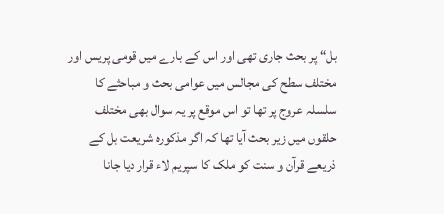بل“ پر بحث جاری تھی اور اس کے بارے میں قومی پریس اور مختلف سطح کی مجالس میں عوامی بحث و مباحثے کا سلسلہ عروج پر تھا تو اس موقع پر یہ سوال بھی مختلف حلقوں میں زیر بحث آیا تھا کہ اگر مذکورہ شریعت بل کے ذریعے قرآن و سنت کو ملک کا سپریم لاء قرار دیا جانا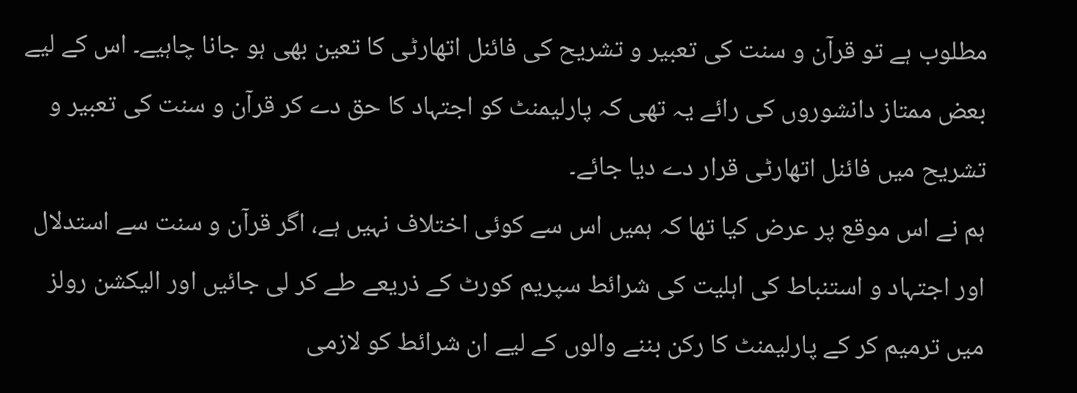مطلوب ہے تو قرآن و سنت کی تعبیر و تشریح کی فائنل اتھارٹی کا تعین بھی ہو جانا چاہیے۔ اس کے لیے بعض ممتاز دانشوروں کی رائے یہ تھی کہ پارلیمنٹ کو اجتہاد کا حق دے کر قرآن و سنت کی تعبیر و تشریح میں فائنل اتھارٹی قرار دے دیا جائے۔
ہم نے اس موقع پر عرض کیا تھا کہ ہمیں اس سے کوئی اختلاف نہیں ہے، اگر قرآن و سنت سے استدلال اور اجتہاد و استنباط کی اہلیت کی شرائط سپریم کورٹ کے ذریعے طے کر لی جائیں اور الیکشن رولز میں ترمیم کر کے پارلیمنٹ کا رکن بننے والوں کے لیے ان شرائط کو لازمی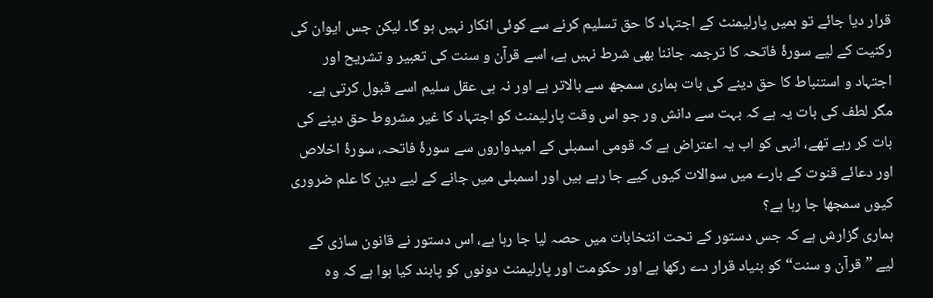قرار دیا جائے تو ہمیں پارلیمنٹ کے اجتہاد کا حق تسلیم کرنے سے کوئی انکار نہیں ہو گا۔ لیکن جس ایوان کی رکنیت کے لیے سورۂ فاتحہ کا ترجمہ جاننا بھی شرط نہیں ہے، اسے قرآن و سنت کی تعبیر و تشریح اور اجتہاد و استنباط کا حق دینے کی بات ہماری سمجھ سے بالاتر ہے اور نہ ہی عقل سلیم اسے قبول کرتی ہے۔ مگر لطف کی بات یہ ہے کہ بہت سے دانش ور جو اس وقت پارلیمنٹ کو اجتہاد کا غیر مشروط حق دینے کی بات کر رہے تھے، انہی کو اب یہ اعتراض ہے کہ قومی اسمبلی کے امیدواروں سے سورۂ فاتحہ، سورۂ اخلاص اور دعائے قنوت کے بارے میں سوالات کیوں کیے جا رہے ہیں اور اسمبلی میں جانے کے لیے دین کا علم ضروری کیوں سمجھا جا رہا ہے؟
ہماری گزارش ہے کہ جس دستور کے تحت انتخابات میں حصہ لیا جا رہا ہے، اس دستور نے قانون سازی کے لیے ”قرآن و سنت“ کو بنیاد قرار دے رکھا ہے اور حکومت اور پارلیمنٹ دونوں کو پابند کیا ہوا ہے کہ وہ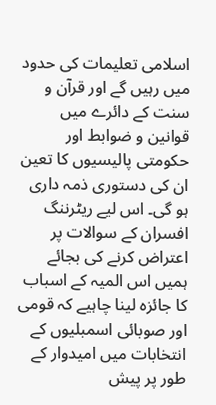اسلامی تعلیمات کی حدود میں رہیں گے اور قرآن و سنت کے دائرے میں قوانین و ضوابط اور حکومتی پالیسیوں کا تعین ان کی دستوری ذمہ داری ہو گی۔ اس لیے ریٹرننگ افسران کے سوالات پر اعتراض کرنے کی بجائے ہمیں اس المیہ کے اسباب کا جائزہ لینا چاہیے کہ قومی اور صوبائی اسمبلیوں کے انتخابات میں امیدوار کے طور پر پیش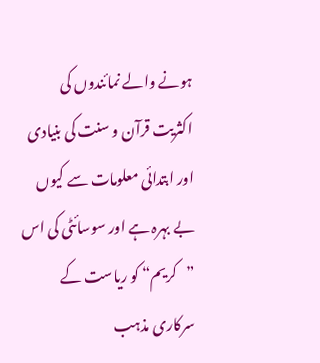ہونے والے نمائندوں کی اکثریت قرآن و سنت کی بنیادی اور ابتدائی معلومات سے کیوں بے بہرہ ہے اور سوسائٹی کی اس ”کریم“ کو ریاست کے سرکاری مذہب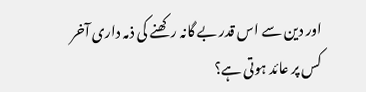اور دین سے اس قدر بے گانہ رکھنے کی ذمہ داری آخر کس پر عائد ہوتی ہے؟